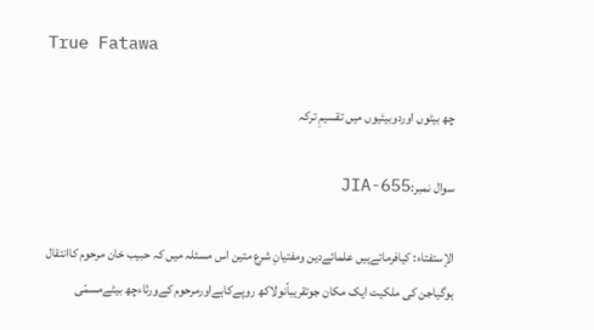True Fatawa

چھ بیٹوں اوردوبیٹیوں میں تقسیمِ ترکہ

سوال نمبر:JIA-655

الإستفتاء: کیافرماتےہیں علمائےدین ومفتیانِ شرع متین اس مسئلہ میں کہ حبیب خان مرحوم کاانتقال ہوگیاجن کی ملکیت ایک مکان جوتقریباًنولاکھ روپےکاہےاورمرحوم کےورثاءچھ بیٹےمسمّی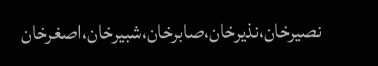نصیرخان،نذیرخان،صابرخان،شبیرخان،اصغرخان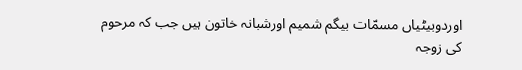اوردوبیٹیاں مسمّات بیگم شمیم اورشبانہ خاتون ہیں جب کہ مرحوم کی زوجہ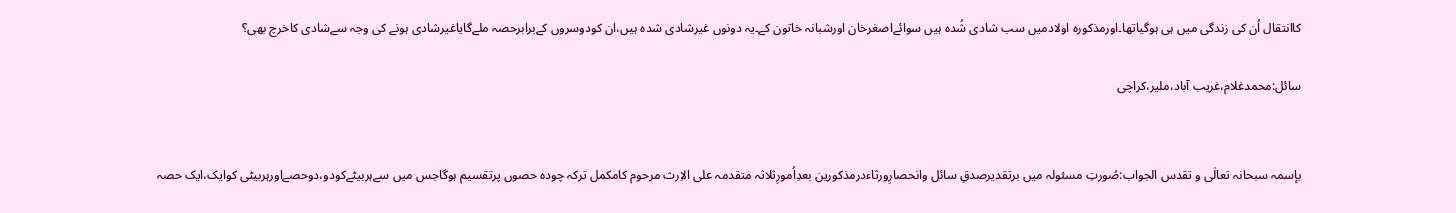کاانتقال اُن کی زندگی میں ہی ہوگیاتھا۔اورمذکورہ اولادمیں سب شادی شُدہ ہیں سوائےاصغرخان اورشبانہ خاتون کے۔یہ دونوں غیرشادی شدہ ہیں،ان کودوسروں کےبرابرحصہ ملےگایاغیرشادی ہونے کی وجہ سےشادی کاخرچ بھی؟

سائل:محمدغلام،غریب آباد،ملیر،کراچی


بإسمہ سبحانہ تعالٰی و تقدس الجواب:صُورتِ مسئولہ میں برتقدیرصدقِ سائل وانحصارِورثاءدرمذکورین بعدِاُمورِثلاثہ متقدمہ علی الاِرث مرحوم کامکمل ترکہ چودہ حصوں پرتقسیم ہوگاجس میں سےہربیٹےکودو،دوحصےاورہربیٹی کوایک،ایک حصہ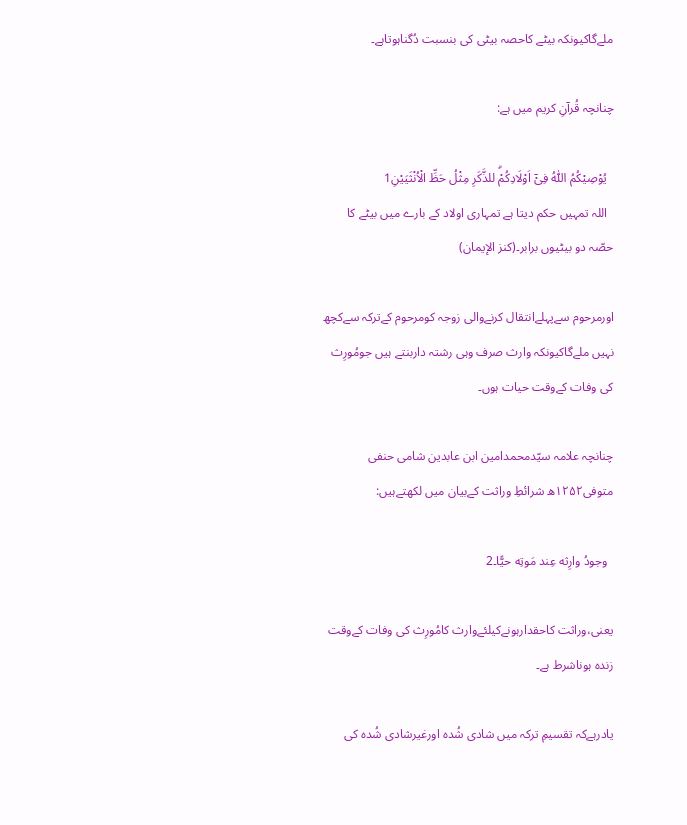ملےگاکیونکہ بیٹے کاحصہ بیٹی کی بنسبت دُگناہوتاہے۔

چنانچہ قُرآنِ کریم میں ہے:

  يُوْصِيْكُمُ اللّٰهُ فِیْۤ اَوْلَادِكُمْۗ للذَّكَرِ مِثْلُ حَظِّ الْاُنْثَيَيْنِ1
  اللہ تمہیں حکم دیتا ہے تمہاری اولاد کے بارے میں بیٹے کا حصّہ دو بیٹیوں برابر۔(کنز الإیمان)

اورمرحوم سےپہلےانتقال کرنےوالی زوجہ کومرحوم کےترکہ سےکچھ نہیں ملےگاکیونکہ وارث صرف وہی رشتہ داربنتے ہیں جومُورِث کی وفات کےوقت حیات ہوں۔

چنانچہ علامہ سیّدمحمدامین ابن عابدین شامی حنفی متوفی۱۲۵۲ھ شرائطِ وراثت کےبیان میں لکھتےہیں:

  وجودُ وارِثه عِند مَوتِه حيًّا۔2

یعنی،وراثت کاحقدارہونےکیلئےوارث کامُورِث کی وفات کےوقت زندہ ہوناشرط ہے۔

یادرہےکہ تقسیمِ ترکہ میں شادی شُدہ اورغیرشادی شُدہ کی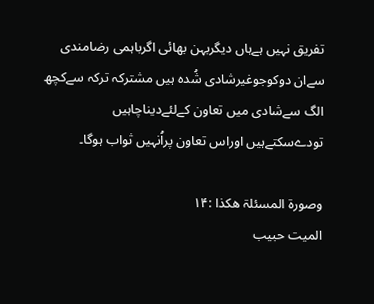تفریق نہیں ہےہاں دیگربہن بھائی اگرباہمی رضامندی سےان دوکوجوغیرشادی شُدہ ہیں مشترکہ ترکہ سےکچھ الگ سےشادی میں تعاون کےلئےدیناچاہیں تودےسکتےہیں اوراس تعاون پراُنہیں ثواب ہوگا۔

وصورۃ المسئلۃ ھکذا :۱۴
المیت حبیب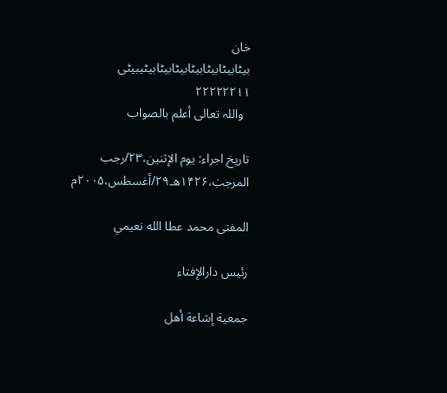خان
بیٹابیٹابیٹابیٹابیٹابیٹابیٹیبیٹی
۲۲۲۲۲۲۱۱
  واللہ تعالی أعلم بالصواب

تاریخ اجراء: یوم الإثنین،۲۳/رجب المرجبٰ،۱۴۲۶ھ۔۲۹/أغسطس،۲۰۰۵م

المفتى محمد عطا الله نعيمي

رئیس دارالإفتاء

جمعية إشاعة أھل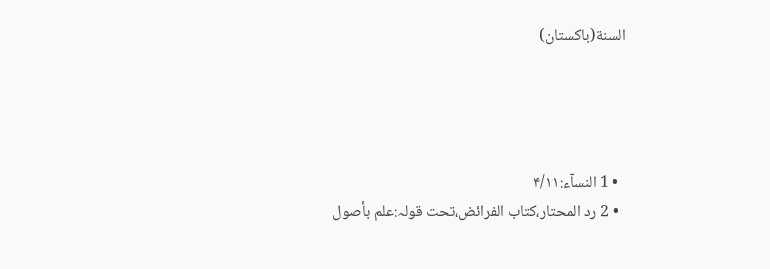السنة(باكستان)




  • 1 النسآء:۴/۱۱
  • 2 رد المحتار،کتاب الفرائض،تحت قولہ:علم بأصول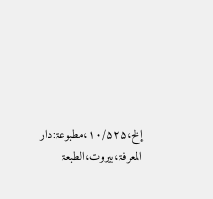إلخ،۱۰/۵۲۵،مطبوعۃ:دار المعرفۃ،بیروت،الطبعۃ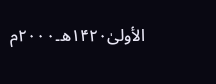الأولیٰ۱۴۲۰ھ۔۲۰۰۰م